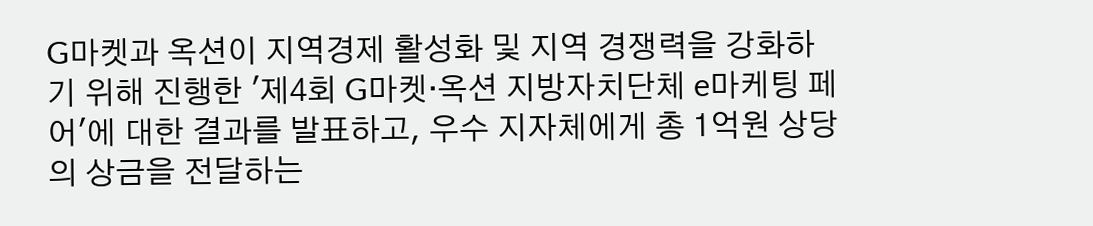G마켓과 옥션이 지역경제 활성화 및 지역 경쟁력을 강화하기 위해 진행한 '제4회 G마켓·옥션 지방자치단체 e마케팅 페어'에 대한 결과를 발표하고, 우수 지자체에게 총 1억원 상당의 상금을 전달하는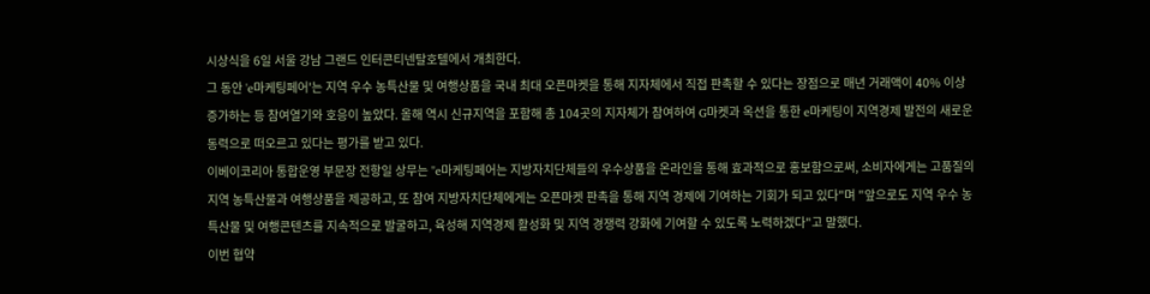시상식을 6일 서울 강남 그랜드 인터콘티넨탈호텔에서 개최한다.
그 동안 'e마케팅페어'는 지역 우수 농특산물 및 여행상품을 국내 최대 오픈마켓을 통해 지자체에서 직접 판촉할 수 있다는 장점으로 매년 거래액이 40% 이상 증가하는 등 참여열기와 호응이 높았다. 올해 역시 신규지역을 포함해 총 104곳의 지자체가 참여하여 G마켓과 옥션을 통한 e마케팅이 지역경제 발전의 새로운 동력으로 떠오르고 있다는 평가를 받고 있다.
이베이코리아 통합운영 부문장 전항일 상무는 "e마케팅페어는 지방자치단체들의 우수상품을 온라인을 통해 효과적으로 홍보함으로써, 소비자에게는 고품질의 지역 농특산물과 여행상품을 제공하고, 또 참여 지방자치단체에게는 오픈마켓 판촉을 통해 지역 경제에 기여하는 기회가 되고 있다"며 "앞으로도 지역 우수 농특산물 및 여행콘텐츠를 지속적으로 발굴하고, 육성해 지역경제 활성화 및 지역 경쟁력 강화에 기여할 수 있도록 노력하겠다"고 말했다.
이번 협약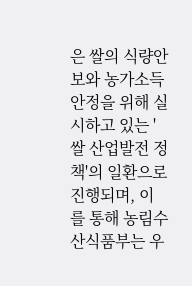은 쌀의 식량안보와 농가소득안정을 위해 실시하고 있는 '쌀 산업발전 정책'의 일환으로 진행되며, 이를 통해 농림수산식품부는 우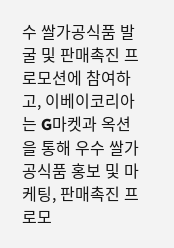수 쌀가공식품 발굴 및 판매촉진 프로모션에 참여하고, 이베이코리아는 G마켓과 옥션을 통해 우수 쌀가공식품 홍보 및 마케팅, 판매촉진 프로모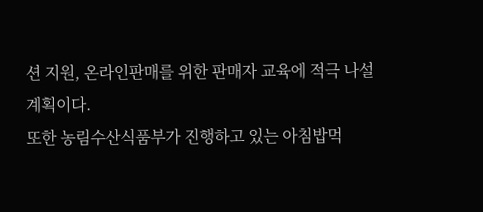션 지원, 온라인판매를 위한 판매자 교육에 적극 나설 계획이다.
또한 농림수산식품부가 진행하고 있는 아침밥먹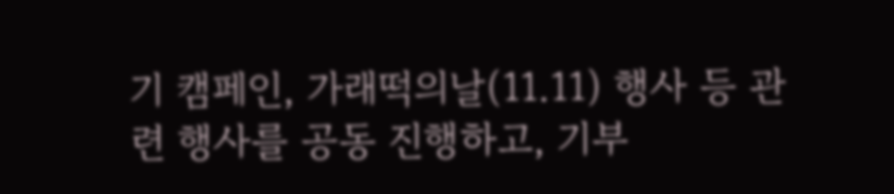기 캠페인, 가래떡의날(11.11) 행사 등 관련 행사를 공동 진행하고, 기부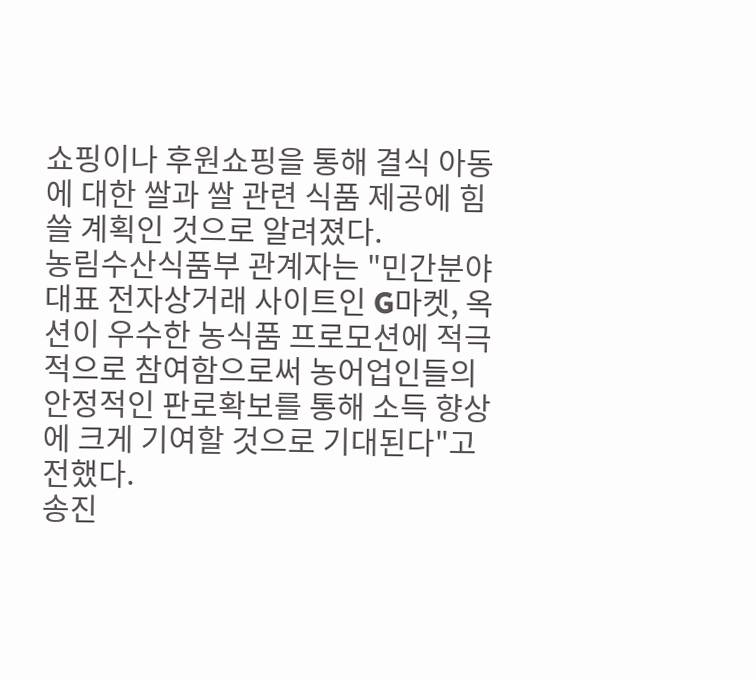쇼핑이나 후원쇼핑을 통해 결식 아동에 대한 쌀과 쌀 관련 식품 제공에 힘쓸 계획인 것으로 알려졌다.
농림수산식품부 관계자는 "민간분야 대표 전자상거래 사이트인 G마켓, 옥션이 우수한 농식품 프로모션에 적극적으로 참여함으로써 농어업인들의 안정적인 판로확보를 통해 소득 향상에 크게 기여할 것으로 기대된다"고 전했다.
송진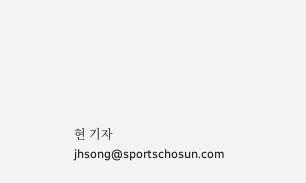현 기자 jhsong@sportschosun.com